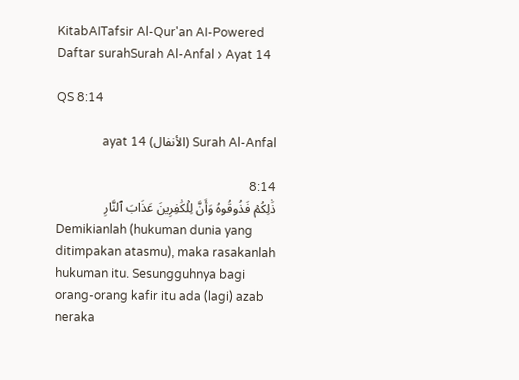KitabAITafsir Al-Qur'an AI-Powered
Daftar surahSurah Al-Anfal › Ayat 14

QS 8:14

Surah Al-Anfal (الأنفال) ayat 14

8:14
ذَٰلِكُمۡ فَذُوقُوهُ وَأَنَّ لِلۡكَٰفِرِينَ عَذَابَ ٱلنَّارِ
Demikianlah (hukuman dunia yang ditimpakan atasmu), maka rasakanlah hukuman itu. Sesungguhnya bagi orang-orang kafir itu ada (lagi) azab neraka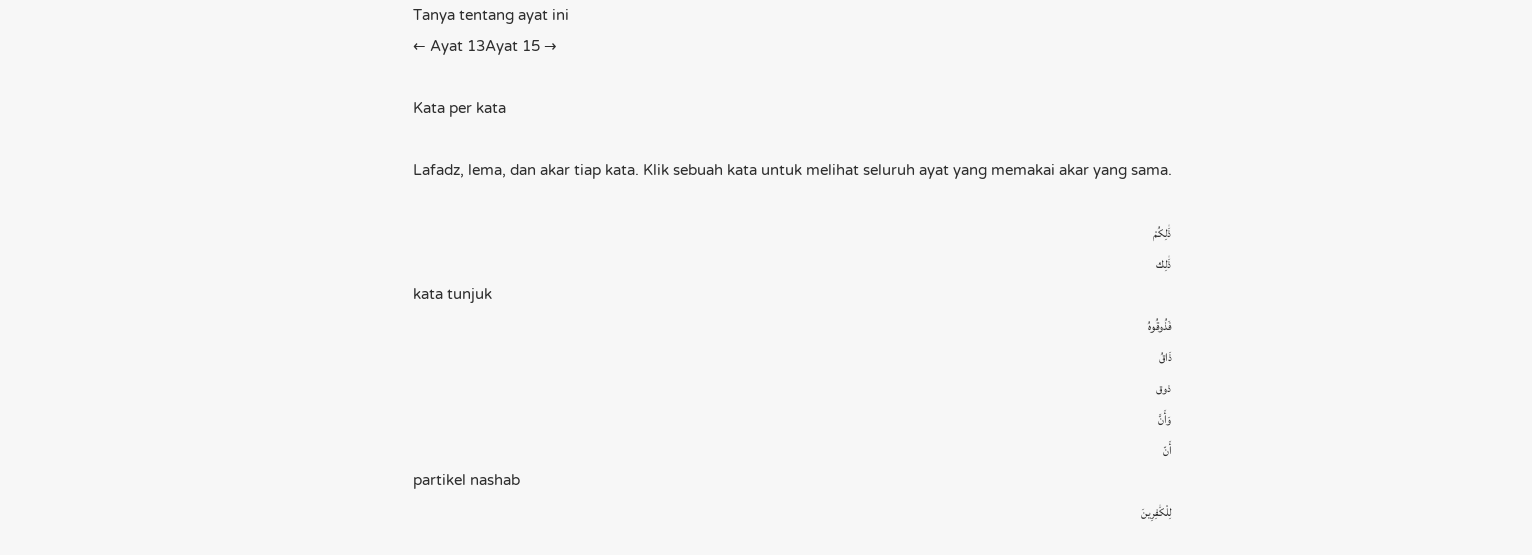Tanya tentang ayat ini
← Ayat 13Ayat 15 →

Kata per kata

Lafadz, lema, dan akar tiap kata. Klik sebuah kata untuk melihat seluruh ayat yang memakai akar yang sama.

ذَٰلِكُمْ
ذَٰلِك
kata tunjuk
فَذُوقُوهُ
ذَاقُ
ذوق
وَأَنَّ
أَنّ
partikel nashab
لِلْكَٰفِرِينَ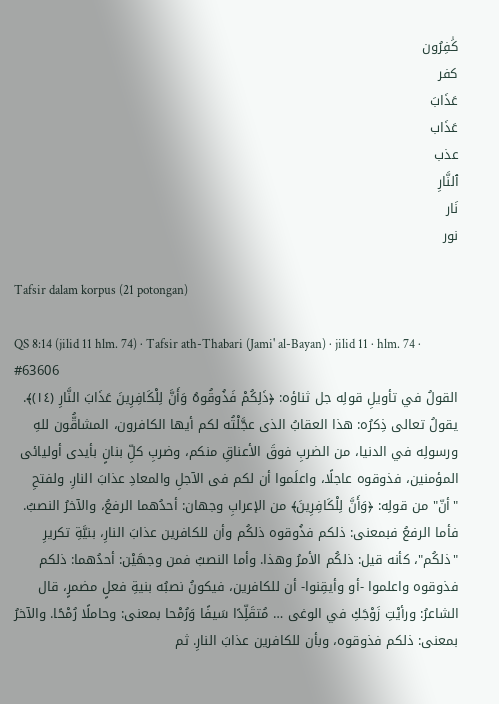كَٰفِرُون
كفر
عَذَابَ
عَذَاب
عذب
ٱلنَّارِ
نَار
نور

Tafsir dalam korpus (21 potongan)

QS 8:14 (jilid 11 hlm. 74) · Tafsir ath-Thabari (Jami' al-Bayan) · jilid 11 · hlm. 74 · #63606
القولُ في تأويلِ قولِه جل ثناؤه: ﴿ذَلِكُمْ فَذُوقُوهُ وَأَنَّ لِلْكَافِرِينَ عَذَابَ النَّارِ (١٤)﴾. يقولُ تعالى ذِكرُه: هذا العقابُ الذى عجَّلْتُه لكم أيها الكافرون، المشاقُّون للهِ ورسولِه في الدنيا، من الضربِ فوقَ الأعناقِ منكم، وضربِ كلِّ بنانٍ بأيدى أوليائى المؤمنين، فذوقوه عاجلًا، واعلَموا أن لكم فى الآجلِ والمعادِ عذابَ النارِ. ولفتحِ "أنّ" من قولِه: ﴿وَأَنَّ لِلْكَافِرِينَ﴾ من الإعرابِ وجهان: أحدُهما الرفعُ، والآخرُ النصبُ. فأما الرفعُ فبمعنى: ذلكم فذُوقوه ذلكُم وأن للكافرين عذابَ النارِ، بنيَّةِ تكريرِ "ذلكُم"، كأنه قيل: ذلكُم الأمرُ وهذا. وأما النصبُ فمن وجهَيْن: أحدُهما: ذلكم فذوقوه واعلموا -أو وأيقِنوا- أن للكافرين، فيكونُ نصبُه بنيةِ فعلٍ مضمرٍ، قال الشاعرُ: ورأيْتِ زَوْجَكِ في الوغى … مُتقَلِّدًا سَيفًا وَرُمْحا بمعنى: وحاملًا رُمْحًا. والآخرُ بمعنى: ذلكم فذوقوه، وبأن للكافرين عذابَ النارِ. ثم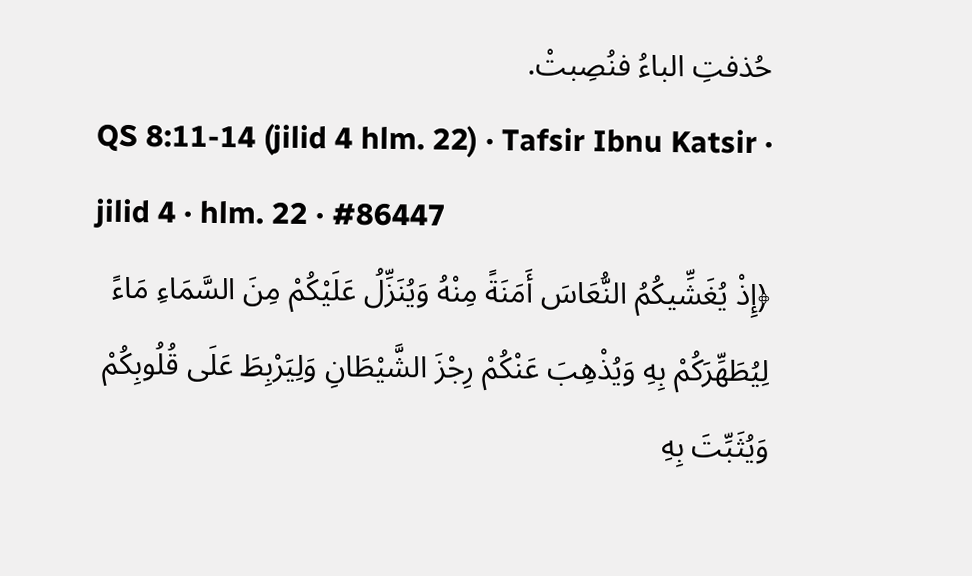حُذفتِ الباءُ فنُصِبتْ.
QS 8:11-14 (jilid 4 hlm. 22) · Tafsir Ibnu Katsir · jilid 4 · hlm. 22 · #86447
﴿إِذْ يُغَشِّيكُمُ النُّعَاسَ أَمَنَةً مِنْهُ وَيُنَزِّلُ عَلَيْكُمْ مِنَ السَّمَاءِ مَاءً لِيُطَهِّرَكُمْ بِهِ وَيُذْهِبَ عَنْكُمْ رِجْزَ الشَّيْطَانِ وَلِيَرْبِطَ عَلَى قُلُوبِكُمْ وَيُثَبِّتَ بِهِ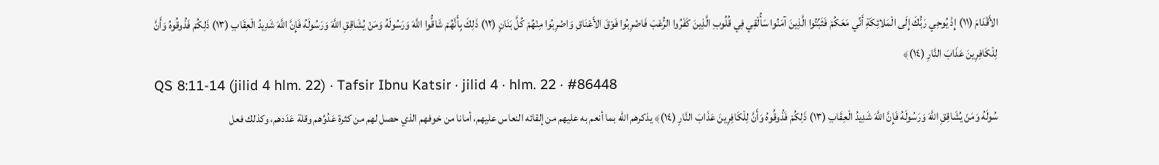الأَقْدَامَ (١١) إِذْ يُوحِي رَبُّكَ إِلَى الْمَلائِكَةِ أَنِّي مَعَكُمْ فَثَبِّتُوا الَّذِينَ آمَنُوا سَأُلْقِي فِي قُلُوبِ الَّذِينَ كَفَرُوا الرُّعْبَ فَاضْرِبُوا فَوْقَ الأَعْنَاقِ وَاضْرِبُوا مِنْهُمْ كُلَّ بَنَانٍ (١٢) ذَلِكَ بِأَنَّهُمْ شَاقُّوا اللَّهَ وَرَسُولَهُ وَمَنْ يُشَاقِقِ اللَّهَ وَرَسُولَهُ فَإِنَّ اللَّهَ شَدِيدُ الْعِقَابِ (١٣) ذَلِكُمْ فَذُوقُوهُ وَأَنَّ لِلْكَافِرِينَ عَذَابَ النَّارِ (١٤)﴾
QS 8:11-14 (jilid 4 hlm. 22) · Tafsir Ibnu Katsir · jilid 4 · hlm. 22 · #86448
سُولَهُ وَمَنْ يُشَاقِقِ اللَّهَ وَرَسُولَهُ فَإِنَّ اللَّهَ شَدِيدُ الْعِقَابِ (١٣) ذَلِكُمْ فَذُوقُوهُ وَأَنَّ لِلْكَافِرِينَ عَذَابَ النَّارِ (١٤)﴾ يذكرهم الله بما أنعم به عليهم من إلقائه النعاس عليهم، أمانا من خوفهم الذي حصل لهم من كثرة عَدُوِّهم وقلة عَدَدهم، وكذلك فعل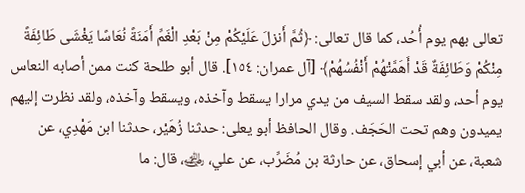تعالى بهم يوم أُحُد، كما قال تعالى: ﴿ثُمَّ أَنزلَ عَلَيْكُمْ مِنْ بَعْدِ الْغَمِّ أَمَنَةً نُعَاسًا يَغْشَى طَائِفَةً مِنْكُمْ وَطَائِفَةٌ قَدْ أَهَمَّتْهُمْ أَنْفُسُهُمْ﴾ [آل عمران: ١٥٤]. قال أبو طلحة كنت ممن أصابه النعاس يوم أحد، ولقد سقط السيف من يدي مرارا يسقط وآخذه، ويسقط وآخذه، ولقد نظرت إليهم يميدون وهم تحت الحَجَف. وقال الحافظ أبو يعلى: حدثنا زُهَيْر، حدثنا ابن مَهْدِي، عن شعبة، عن أبي إسحاق، عن حارثة بن مُضَرِّب، عن علي، ﵁، قال: ما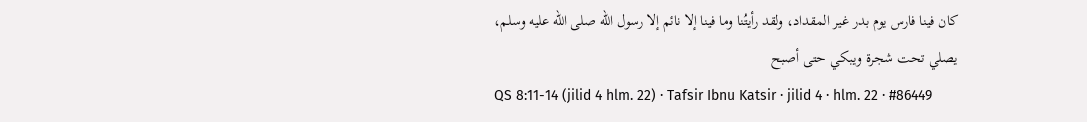كان فينا فارس يوم بدر غير المقداد، ولقد رأيتُنا وما فينا إلا نائم إلا رسول الله صلى الله عليه وسلم، يصلي تحت شجرة ويبكي حتى أصبح
QS 8:11-14 (jilid 4 hlm. 22) · Tafsir Ibnu Katsir · jilid 4 · hlm. 22 · #86449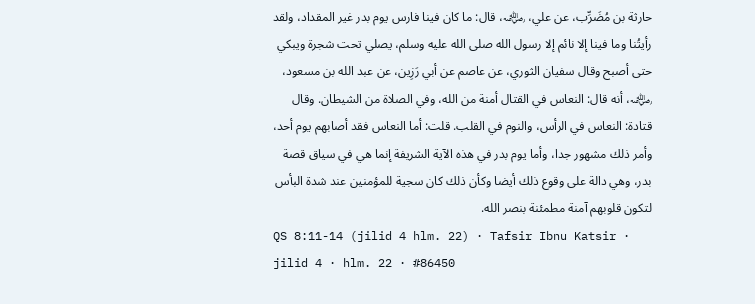حارثة بن مُضَرِّب، عن علي، ﵁، قال: ما كان فينا فارس يوم بدر غير المقداد، ولقد رأيتُنا وما فينا إلا نائم إلا رسول الله صلى الله عليه وسلم، يصلي تحت شجرة ويبكي حتى أصبح وقال سفيان الثوري، عن عاصم عن أبي رَزِين، عن عبد الله بن مسعود، ﵁، أنه قال: النعاس في القتال أمنة من الله، وفي الصلاة من الشيطان. وقال قتادة: النعاس في الرأس، والنوم في القلب. قلت: أما النعاس فقد أصابهم يوم أحد، وأمر ذلك مشهور جدا، وأما يوم بدر في هذه الآية الشريفة إنما هي في سياق قصة بدر، وهي دالة على وقوع ذلك أيضا وكأن ذلك كان سجية للمؤمنين عند شدة البأس لتكون قلوبهم آمنة مطمئنة بنصر الله.
QS 8:11-14 (jilid 4 hlm. 22) · Tafsir Ibnu Katsir · jilid 4 · hlm. 22 · #86450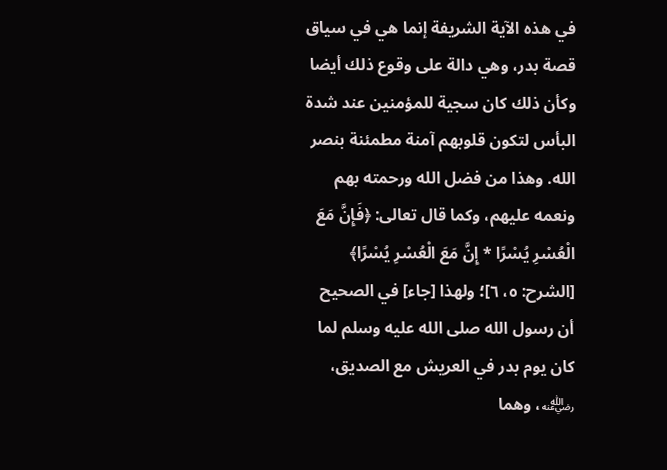في هذه الآية الشريفة إنما هي في سياق قصة بدر، وهي دالة على وقوع ذلك أيضا وكأن ذلك كان سجية للمؤمنين عند شدة البأس لتكون قلوبهم آمنة مطمئنة بنصر الله. وهذا من فضل الله ورحمته بهم ونعمه عليهم، وكما قال تعالى: ﴿فَإِنَّ مَعَ الْعُسْرِ يُسْرًا * إِنَّ مَعَ الْعُسْرِ يُسْرًا﴾ [الشرح: ٥، ٦]؛ ولهذا [جاء] في الصحيح أن رسول الله صلى الله عليه وسلم لما كان يوم بدر في العريش مع الصديق، ﵁، وهما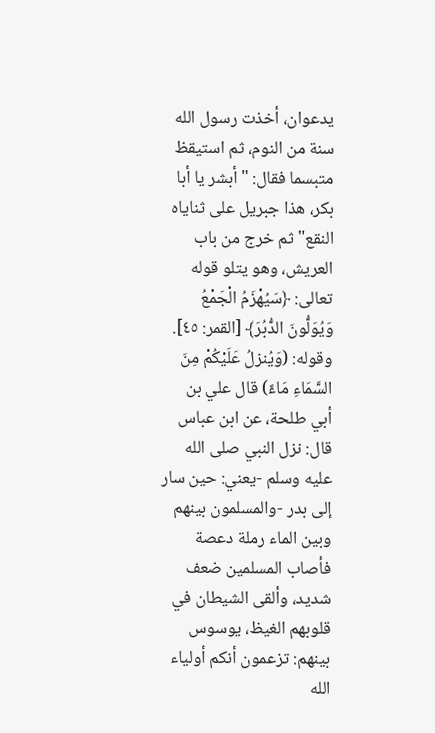يدعوان، أخذت رسول الله سنة من النوم، ثم استيقظ متبسما فقال: "أبشر يا أبا بكر، هذا جبريل على ثناياه النقع" ثم خرج من باب العريش، وهو يتلو قوله تعالى: ﴿سَيُهْزَمُ الْجَمْعُ وَيُوَلُّونَ الدُّبُرَ﴾ [القمر: ٤٥]. وقوله: (وَيُنزلُ عَلَيْكُمْ مِنَ السَّمَاءِ مَاءً) قال علي بن أبي طلحة، عن ابن عباس قال: نزل النبي صلى الله عليه وسلم -يعني: حين سار إلى بدر -والمسلمون بينهم وبين الماء رملة دعصة فأصاب المسلمين ضعف شديد، وألقى الشيطان في قلوبهم الغيظ، يوسوس بينهم: تزعمون أنكم أولياء الله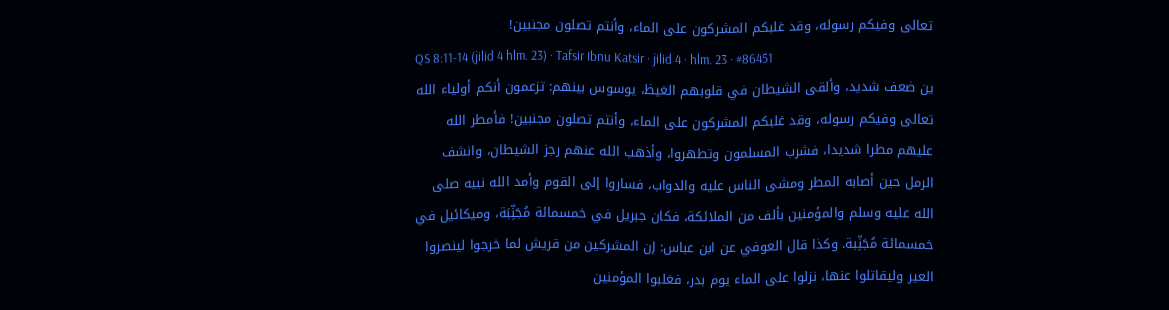تعالى وفيكم رسوله، وقد غلبكم المشركون على الماء، وأنتم تصلون مجنبين!
QS 8:11-14 (jilid 4 hlm. 23) · Tafsir Ibnu Katsir · jilid 4 · hlm. 23 · #86451
ين ضعف شديد، وألقى الشيطان في قلوبهم الغيظ، يوسوس بينهم: تزعمون أنكم أولياء الله تعالى وفيكم رسوله، وقد غلبكم المشركون على الماء، وأنتم تصلون مجنبين! فأمطر الله عليهم مطرا شديدا، فشرب المسلمون وتطهروا، وأذهب الله عنهم رجز الشيطان، وانشف الرمل حين أصابه المطر ومشى الناس عليه والدواب، فساروا إلى القوم وأمد الله نبيه صلى الله عليه وسلم والمؤمنين بألف من الملائكة، فكان جبريل في خمسمائة مُجَنِّبَة، وميكائيل في خمسمائة مُجَنِّبة. وكذا قال العوفي عن ابن عباس: إن المشركين من قريش لما خرجوا لينصروا العير وليقاتلوا عنها، نزلوا على الماء يوم بدر، فغلبوا المؤمنين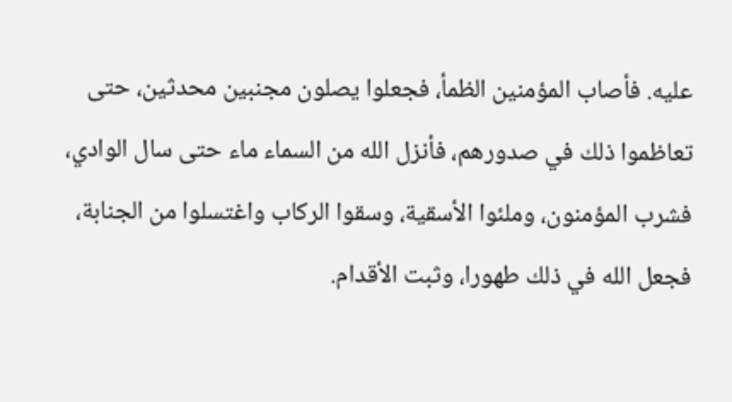عليه. فأصاب المؤمنين الظمأ، فجعلوا يصلون مجنبين محدثين، حتى تعاظموا ذلك في صدورهم، فأنزل الله من السماء ماء حتى سال الوادي، فشرب المؤمنون، وملئوا الأسقية، وسقوا الركاب واغتسلوا من الجنابة، فجعل الله في ذلك طهورا، وثبت الأقدام.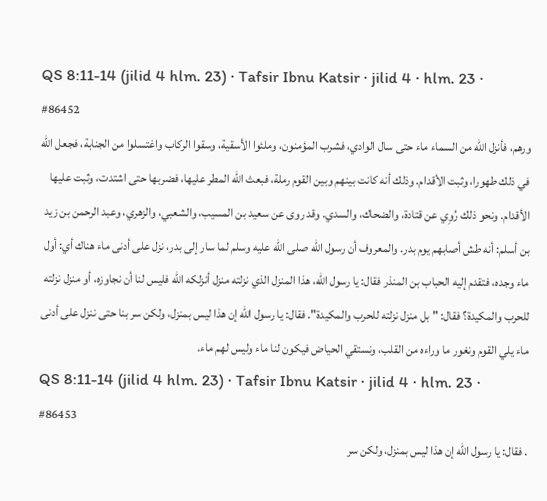QS 8:11-14 (jilid 4 hlm. 23) · Tafsir Ibnu Katsir · jilid 4 · hlm. 23 · #86452
ورهم، فأنزل الله من السماء ماء حتى سال الوادي، فشرب المؤمنون، وملئوا الأسقية، وسقوا الركاب واغتسلوا من الجنابة، فجعل الله في ذلك طهورا، وثبت الأقدام. وذلك أنه كانت بينهم وبين القوم رملة، فبعث الله المطر عليها، فضربها حتى اشتدت، وثبت عليها الأقدام. ونحو ذلك رُوِي عن قتادة، والضحاك، والسدي. وقد روى عن سعيد بن المسيب، والشعبي، والزهري، وعبد الرحمن بن زيد بن أسلم: أنه طش أصابهم يوم بدر. والمعروف أن رسول الله صلى الله عليه وسلم لما سار إلى بدر، نزل على أدنى ماء هناك أي: أول ماء وجده، فتقدم إليه الحباب بن المنذر فقال: يا رسول الله، هذا المنزل الذي نزلته منزل أنزلكه الله فليس لنا أن نجاوزه، أو منزل نزلته للحرب والمكيدة؟ فقال: " بل منزل نزلته للحرب والمكيدة". فقال: يا رسول الله إن هذا ليس بمنزل، ولكن سر بنا حتى ننزل على أدنى ماء يلي القوم ونغور ما وراءه من القلب، ونستقي الحياض فيكون لنا ماء وليس لهم ماء.
QS 8:11-14 (jilid 4 hlm. 23) · Tafsir Ibnu Katsir · jilid 4 · hlm. 23 · #86453
. فقال: يا رسول الله إن هذا ليس بمنزل، ولكن سر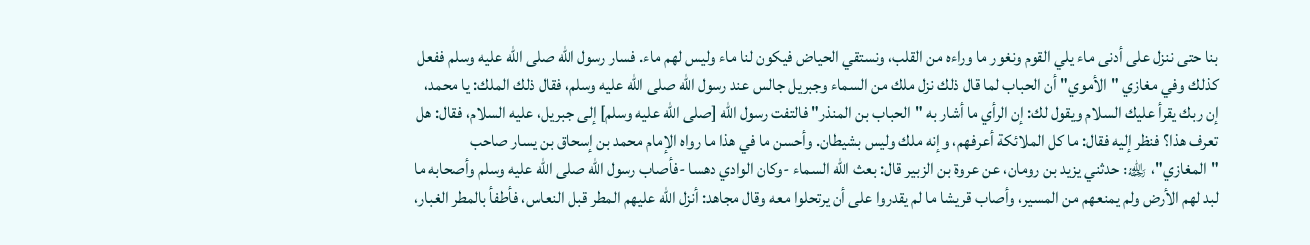بنا حتى ننزل على أدنى ماء يلي القوم ونغور ما وراءه من القلب، ونستقي الحياض فيكون لنا ماء وليس لهم ماء. فسار رسول الله صلى الله عليه وسلم ففعل كذلك وفي مغازي " الأموي" أن الحباب لما قال ذلك نزل ملك من السماء وجبريل جالس عند رسول الله صلى الله عليه وسلم، فقال ذلك الملك: يا محمد، إن ربك يقرأ عليك السلام ويقول لك: إن الرأي ما أشار به "الحباب بن المنذر" فالتفت رسول الله [صلى الله عليه وسلم] إلى جبريل، عليه السلام، فقال: هل تعرف هذا؟ فنظر إليه فقال: ما كل الملائكة أعرفهم، وإنه ملك وليس بشيطان. وأحسن ما في هذا ما رواه الإمام محمد بن إسحاق بن يسار صاحب "المغازي"، ﵀: حدثني يزيد بن رومان، عن عروة بن الزبير قال: بعث الله السماء -وكان الوادي دهسا -فأصاب رسول الله صلى الله عليه وسلم وأصحابه ما لبد لهم الأرض ولم يمنعهم من المسير، وأصاب قريشا ما لم يقدروا على أن يرتحلوا معه وقال مجاهد: أنزل الله عليهم المطر قبل النعاس، فأطفأ بالمطر الغبار،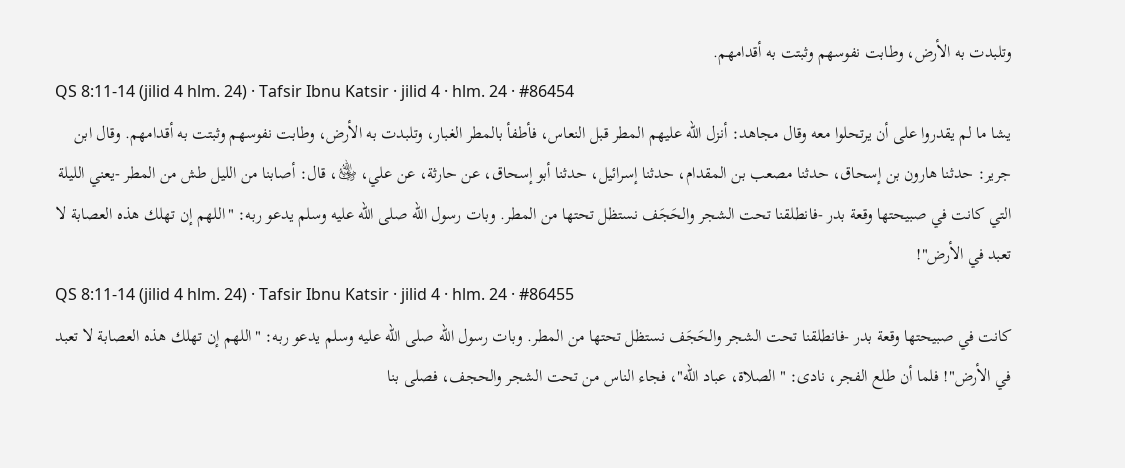وتلبدت به الأرض، وطابت نفوسهم وثبتت به أقدامهم.
QS 8:11-14 (jilid 4 hlm. 24) · Tafsir Ibnu Katsir · jilid 4 · hlm. 24 · #86454
يشا ما لم يقدروا على أن يرتحلوا معه وقال مجاهد: أنزل الله عليهم المطر قبل النعاس، فأطفأ بالمطر الغبار، وتلبدت به الأرض، وطابت نفوسهم وثبتت به أقدامهم. وقال ابن جرير: حدثنا هارون بن إسحاق، حدثنا مصعب بن المقدام، حدثنا إسرائيل، حدثنا أبو إسحاق، عن حارثة، عن علي، ﵁، قال: أصابنا من الليل طش من المطر -يعني الليلة التي كانت في صبيحتها وقعة بدر -فانطلقنا تحت الشجر والحَجَف نستظل تحتها من المطر. وبات رسول الله صلى الله عليه وسلم يدعو ربه: "اللهم إن تهلك هذه العصابة لا تعبد في الأرض"!
QS 8:11-14 (jilid 4 hlm. 24) · Tafsir Ibnu Katsir · jilid 4 · hlm. 24 · #86455
كانت في صبيحتها وقعة بدر -فانطلقنا تحت الشجر والحَجَف نستظل تحتها من المطر. وبات رسول الله صلى الله عليه وسلم يدعو ربه: "اللهم إن تهلك هذه العصابة لا تعبد في الأرض"! فلما أن طلع الفجر، نادى: "الصلاة، عباد الله"، فجاء الناس من تحت الشجر والحجف، فصلى بنا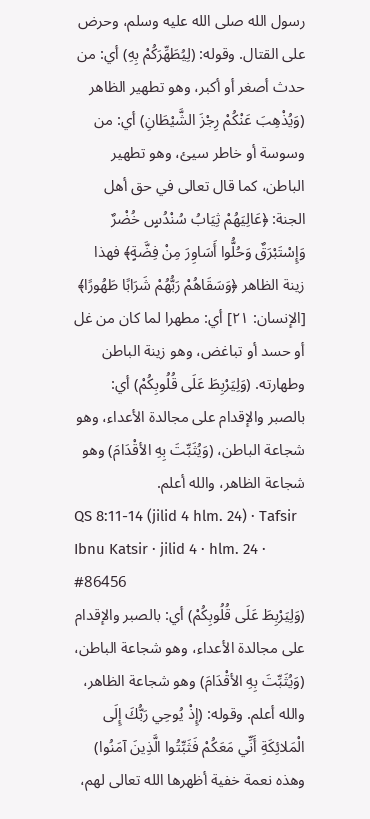رسول الله صلى الله عليه وسلم، وحرض على القتال. وقوله: (لِيُطَهِّرَكُمْ بِهِ) أي: من حدث أصغر أو أكبر، وهو تطهير الظاهر (وَيُذْهِبَ عَنْكُمْ رِجْزَ الشَّيْطَانِ) أي: من وسوسة أو خاطر سيئ، وهو تطهير الباطن، كما قال تعالى في حق أهل الجنة: ﴿عَالِيَهُمْ ثِيَابُ سُنْدُسٍ خُضْرٌ وَإِسْتَبْرَقٌ وَحُلُّوا أَسَاوِرَ مِنْ فِضَّةٍ﴾ فهذا زينة الظاهر ﴿وَسَقَاهُمْ رَبُّهُمْ شَرَابًا طَهُورًا﴾ [الإنسان: ٢١] أي: مطهرا لما كان من غل أو حسد أو تباغض، وهو زينة الباطن وطهارته. (وَلِيَرْبِطَ عَلَى قُلُوبِكُمْ) أي: بالصبر والإقدام على مجالدة الأعداء، وهو شجاعة الباطن، (وَيُثَبِّتَ بِهِ الأقْدَامَ) وهو شجاعة الظاهر، والله أعلم.
QS 8:11-14 (jilid 4 hlm. 24) · Tafsir Ibnu Katsir · jilid 4 · hlm. 24 · #86456
(وَلِيَرْبِطَ عَلَى قُلُوبِكُمْ) أي: بالصبر والإقدام على مجالدة الأعداء، وهو شجاعة الباطن، (وَيُثَبِّتَ بِهِ الأقْدَامَ) وهو شجاعة الظاهر، والله أعلم. وقوله: (إِذْ يُوحِي رَبُّكَ إِلَى الْمَلائِكَةِ أَنِّي مَعَكُمْ فَثَبِّتُوا الَّذِينَ آمَنُوا) وهذه نعمة خفية أظهرها الله تعالى لهم،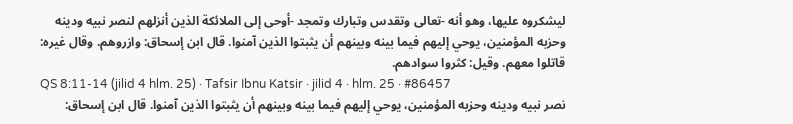ليشكروه عليها، وهو أنه -تعالى وتقدس وتبارك وتمجد -أوحى إلى الملائكة الذين أنزلهم لنصر نبيه ودينه وحزبه المؤمنين، يوحي إليهم فيما بينه وبينهم أن يثبتوا الذين آمنوا. قال ابن إسحاق: وازروهم. وقال غيره: قاتلوا معهم. وقيل: كثروا سوادهم.
QS 8:11-14 (jilid 4 hlm. 25) · Tafsir Ibnu Katsir · jilid 4 · hlm. 25 · #86457
نصر نبيه ودينه وحزبه المؤمنين، يوحي إليهم فيما بينه وبينهم أن يثبتوا الذين آمنوا. قال ابن إسحاق: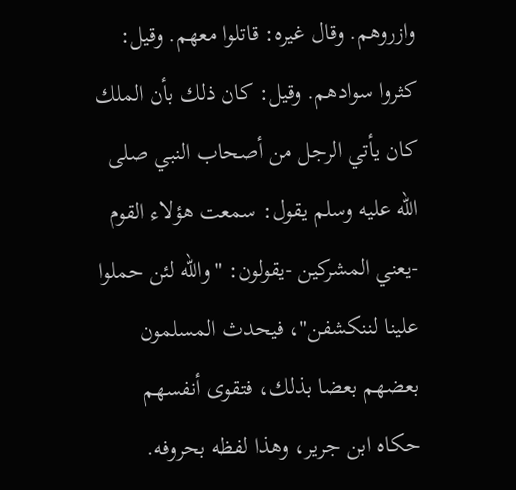وازروهم. وقال غيره: قاتلوا معهم. وقيل: كثروا سوادهم. وقيل: كان ذلك بأن الملك كان يأتي الرجل من أصحاب النبي صلى الله عليه وسلم يقول: سمعت هؤلاء القوم -يعني المشركين -يقولون: "والله لئن حملوا علينا لننكشفن"، فيحدث المسلمون بعضهم بعضا بذلك، فتقوى أنفسهم حكاه ابن جرير، وهذا لفظه بحروفه.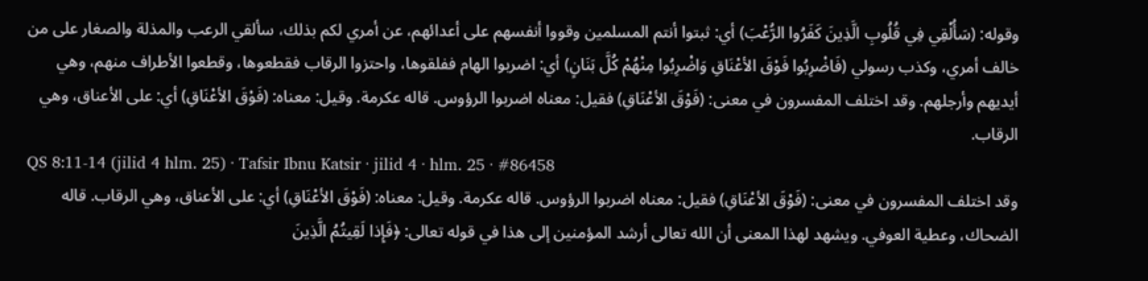وقوله: (سَأُلْقِي فِي قُلُوبِ الَّذِينَ كَفَرُوا الرُّعْبَ) أي: ثبتوا أنتم المسلمين وقووا أنفسهم على أعدائهم، عن أمري لكم بذلك، سألقي الرعب والمذلة والصغار على من خالف أمري، وكذب رسولي (فَاضْرِبُوا فَوْقَ الأعْنَاقِ وَاضْرِبُوا مِنْهُمْ كُلَّ بَنَانٍ) أي: اضربوا الهام ففلقوها، واحتزوا الرقاب فقطعوها، وقطعوا الأطراف منهم، وهي أيديهم وأرجلهم. وقد اختلف المفسرون في معنى: (فَوْقَ الأعْنَاقِ) فقيل: معناه اضربوا الرؤوس. قاله عكرمة. وقيل: معناه: (فَوْقَ الأعْنَاقِ) أي: على الأعناق، وهي الرقاب.
QS 8:11-14 (jilid 4 hlm. 25) · Tafsir Ibnu Katsir · jilid 4 · hlm. 25 · #86458
وقد اختلف المفسرون في معنى: (فَوْقَ الأعْنَاقِ) فقيل: معناه اضربوا الرؤوس. قاله عكرمة. وقيل: معناه: (فَوْقَ الأعْنَاقِ) أي: على الأعناق، وهي الرقاب. قاله الضحاك، وعطية العوفي. ويشهد لهذا المعنى أن الله تعالى أرشد المؤمنين إلى هذا في قوله تعالى: ﴿فَإِذا لَقِيتُمُ الَّذِينَ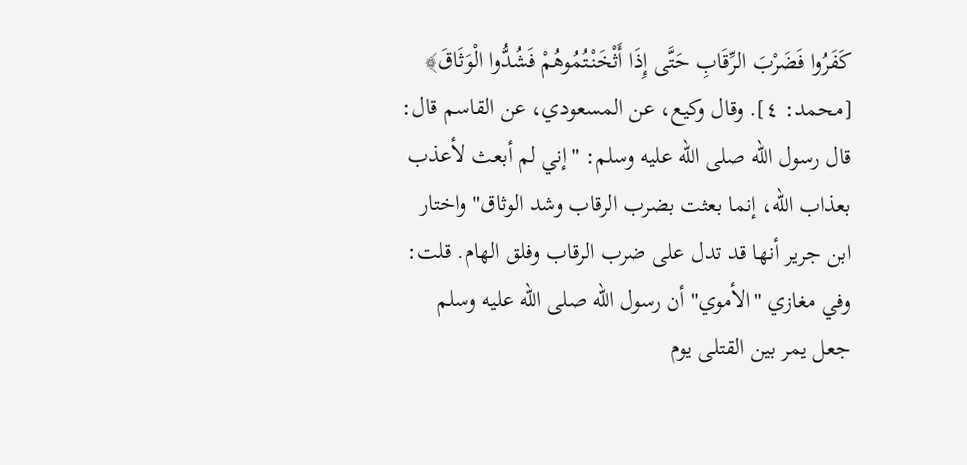كَفَرُوا فَضَرْبَ الرِّقَابِ حَتَّى إِذَا أَثْخَنْتُمُوهُمْ فَشُدُّوا الْوَثَاقَ﴾ [محمد: ٤]. وقال وكيع، عن المسعودي، عن القاسم قال: قال رسول الله صلى الله عليه وسلم: "إني لم أبعث لأعذب بعذاب الله، إنما بعثت بضرب الرقاب وشد الوثاق" واختار ابن جرير أنها قد تدل على ضرب الرقاب وفلق الهام. قلت: وفي مغازي "الأموي" أن رسول الله صلى الله عليه وسلم جعل يمر بين القتلى يوم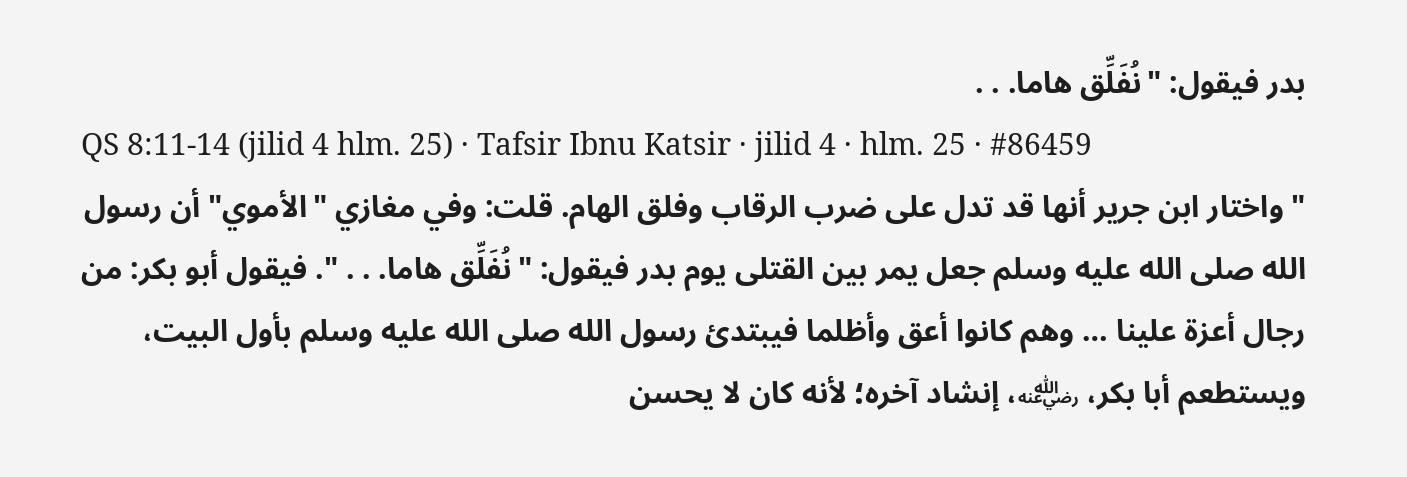بدر فيقول: "نُفَلِّق هاما. . .
QS 8:11-14 (jilid 4 hlm. 25) · Tafsir Ibnu Katsir · jilid 4 · hlm. 25 · #86459
" واختار ابن جرير أنها قد تدل على ضرب الرقاب وفلق الهام. قلت: وفي مغازي "الأموي" أن رسول الله صلى الله عليه وسلم جعل يمر بين القتلى يوم بدر فيقول: "نُفَلِّق هاما. . . ". فيقول أبو بكر: من رجال أعزة علينا … وهم كانوا أعق وأظلما فيبتدئ رسول الله صلى الله عليه وسلم بأول البيت، ويستطعم أبا بكر، ﵁، إنشاد آخره؛ لأنه كان لا يحسن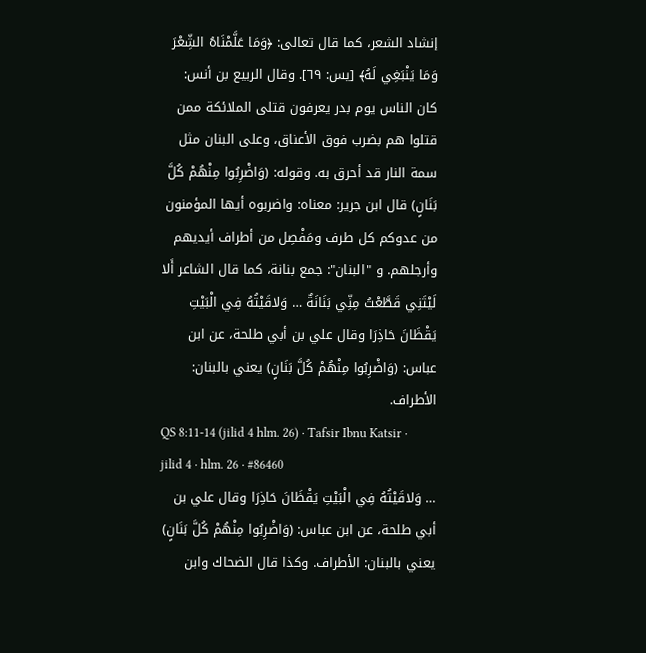إنشاد الشعر، كما قال تعالى: ﴿وَمَا عَلَّمْنَاهُ الشِّعْرَ وَمَا يَنْبَغِي لَهُ﴾ [يس: ٦٩]. وقال الربيع بن أنس: كان الناس يوم بدر يعرفون قتلى الملائكة ممن قتلوا هم بضرب فوق الأعناق، وعلى البنان مثل سمة النار قد أحرق به. وقوله: (وَاضْرِبُوا مِنْهُمْ كُلَّ بَنَانٍ) قال ابن جرير: معناه: واضربوه أيها المؤمنون من عدوكم كل طرف ومَفْصِل من أطراف أيديهم وأرجلهم. و "البنان": جمع بنانة، كما قال الشاعر أَلا لَيْتَنِي قَطَّعْتُ مِنِّي بَنَانَةٌ … وَلاقَيْتُهُ فِي الْبَيْتِ يَقْظَانَ حَاذِرَا وقال علي بن أبي طلحة، عن ابن عباس: (وَاضْرِبُوا مِنْهُمْ كُلَّ بَنَانٍ) يعني بالبنان: الأطراف.
QS 8:11-14 (jilid 4 hlm. 26) · Tafsir Ibnu Katsir · jilid 4 · hlm. 26 · #86460
… وَلاقَيْتُهُ فِي الْبَيْتِ يَقْظَانَ حَاذِرَا وقال علي بن أبي طلحة، عن ابن عباس: (وَاضْرِبُوا مِنْهُمْ كُلَّ بَنَانٍ) يعني بالبنان: الأطراف. وكذا قال الضحاك وابن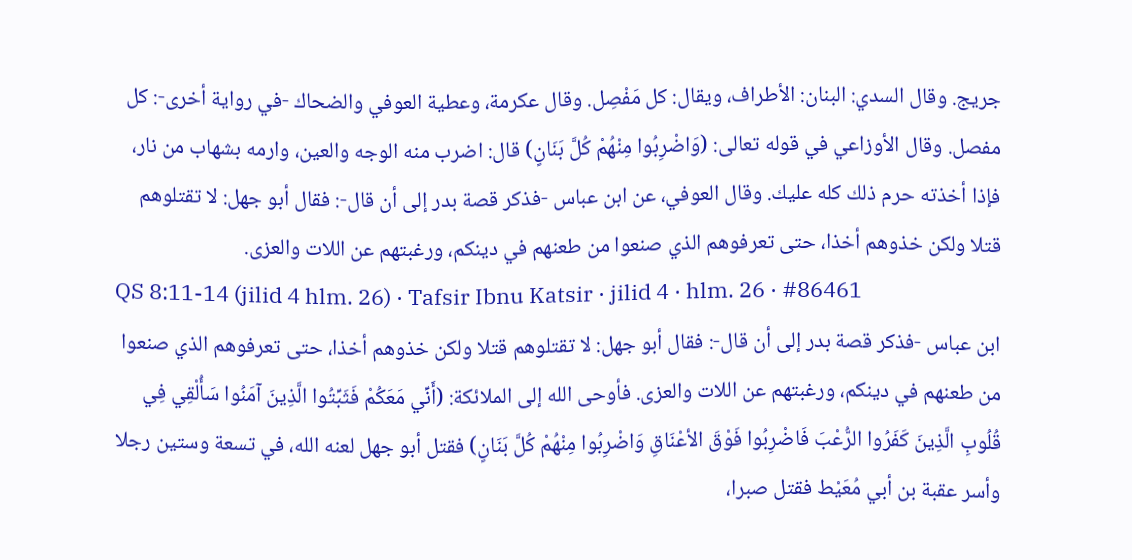جريج. وقال السدي: البنان: الأطراف، ويقال: كل مَفْصِل. وقال عكرمة، وعطية العوفي والضحاك -في رواية أخرى-: كل مفصل. وقال الأوزاعي في قوله تعالى: (وَاضْرِبُوا مِنْهُمْ كُلَّ بَنَانٍ) قال: اضرب منه الوجه والعين، وارمه بشهاب من نار، فإذا أخذته حرم ذلك كله عليك. وقال العوفي، عن ابن عباس -فذكر قصة بدر إلى أن قال-: فقال أبو جهل: لا تقتلوهم قتلا ولكن خذوهم أخذا، حتى تعرفوهم الذي صنعوا من طعنهم في دينكم، ورغبتهم عن اللات والعزى.
QS 8:11-14 (jilid 4 hlm. 26) · Tafsir Ibnu Katsir · jilid 4 · hlm. 26 · #86461
ابن عباس -فذكر قصة بدر إلى أن قال-: فقال أبو جهل: لا تقتلوهم قتلا ولكن خذوهم أخذا، حتى تعرفوهم الذي صنعوا من طعنهم في دينكم، ورغبتهم عن اللات والعزى. فأوحى الله إلى الملائكة: (أَنِّي مَعَكُمْ فَثَبِّتُوا الَّذِينَ آمَنُوا سَأُلْقِي فِي قُلُوبِ الَّذِينَ كَفَرُوا الرُّعْبَ فَاضْرِبُوا فَوْقَ الأعْنَاقِ وَاضْرِبُوا مِنْهُمْ كُلَّ بَنَانٍ) فقتل أبو جهل لعنه الله، في تسعة وستين رجلا وأسر عقبة بن أبي مُعَيْط فقتل صبرا،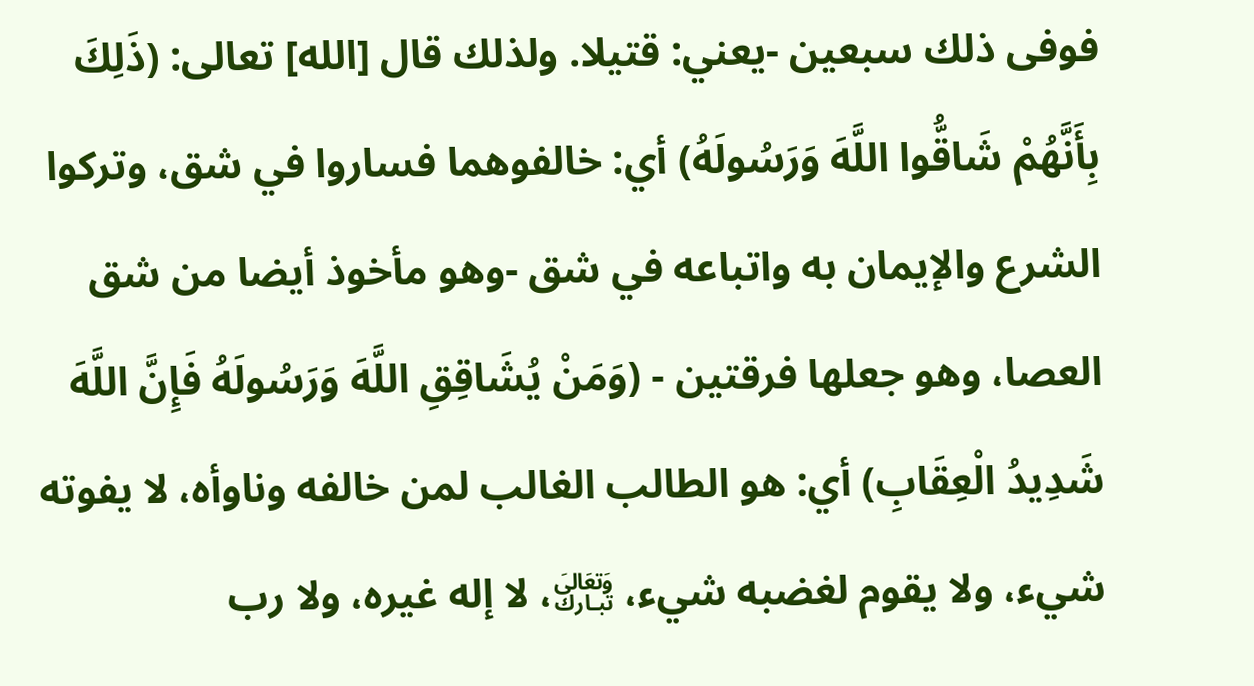فوفى ذلك سبعين -يعني: قتيلا. ولذلك قال [الله] تعالى: (ذَلِكَ بِأَنَّهُمْ شَاقُّوا اللَّهَ وَرَسُولَهُ) أي: خالفوهما فساروا في شق، وتركوا الشرع والإيمان به واتباعه في شق -وهو مأخوذ أيضا من شق العصا، وهو جعلها فرقتين - (وَمَنْ يُشَاقِقِ اللَّهَ وَرَسُولَهُ فَإِنَّ اللَّهَ شَدِيدُ الْعِقَابِ) أي: هو الطالب الغالب لمن خالفه وناوأه، لا يفوته شيء، ولا يقوم لغضبه شيء، ﵎، لا إله غيره، ولا رب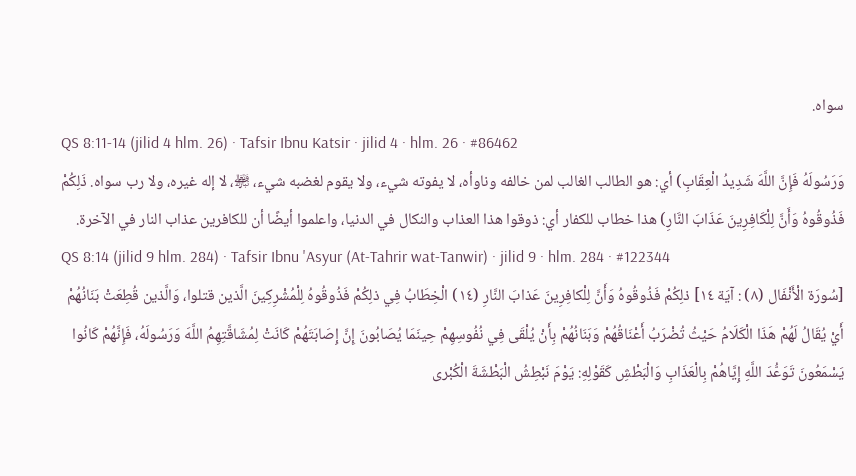سواه.
QS 8:11-14 (jilid 4 hlm. 26) · Tafsir Ibnu Katsir · jilid 4 · hlm. 26 · #86462
وَرَسُولَهُ فَإِنَّ اللَّهَ شَدِيدُ الْعِقَابِ) أي: هو الطالب الغالب لمن خالفه وناوأه، لا يفوته شيء، ولا يقوم لغضبه شيء، ﵎، لا إله غيره، ولا رب سواه. ذَلِكُمْ فَذُوقُوهُ وَأَنَّ لِلْكَافِرِينَ عَذَابَ النَّارِ) هذا خطاب للكفار أي: ذوقوا هذا العذاب والنكال في الدنيا، واعلموا أيضًا أن للكافرين عذاب النار في الآخرة.
QS 8:14 (jilid 9 hlm. 284) · Tafsir Ibnu 'Asyur (At-Tahrir wat-Tanwir) · jilid 9 · hlm. 284 · #122344
[سُورَة الْأَنْفَال (٨) : آيَة ١٤] ذلِكُمْ فَذُوقُوهُ وَأَنَّ لِلْكافِرِينَ عَذابَ النَّارِ (١٤) الْخِطَابُ فِي ذلِكُمْ فَذُوقُوهُ لِلْمُشْرِكِينَ الَّذين قتلوا، وَالَّذين قُطِعَتْ بَنَانُهُمْ أَيْ يُقَالُ لَهُمْ هَذَا الْكَلَامُ حَيْثُ تُضْرَبُ أَعْنَاقُهُمْ وَبَنَانُهُمْ بِأَنْ يُلْقَى فِي نُفُوسِهِمْ حِينَمَا يُصَابُونَ إِنَّ إِصَابَتَهُمْ كَانَتْ لِمُشَاقَّتِهِمُ اللَّهَ وَرَسُولَهُ، فَإِنَّهُمْ كَانُوا يَسْمَعُونَ تَوَعُّدَ اللَّهِ إِيَّاهُمْ بِالْعَذَابِ وَالْبَطْشِ كَقَوْلِهِ: يَوْمَ نَبْطِشُ الْبَطْشَةَ الْكُبْرى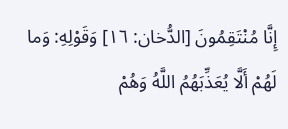إِنَّا مُنْتَقِمُونَ [الدُّخان: ١٦] وَقَوْلِهِ: وَما لَهُمْ أَلَّا يُعَذِّبَهُمُ اللَّهُ وَهُمْ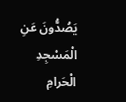يَصُدُّونَ عَنِ الْمَسْجِدِ الْحَرامِ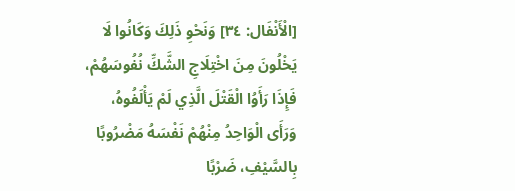[الْأَنْفَال: ٣٤] وَنَحْوِ ذَلِكَ وَكَانُوا لَا يَخْلُونَ مِنَ اخْتِلَاجِ الشَّكِّ نُفُوسَهُمْ، فَإِذَا رَأَوُا الْقَتْلَ الَّذِي لَمْ يَأْلَفُوهُ، وَرَأَى الْوَاحِدُ مِنْهُمْ نَفْسَهُ مَضْرُوبًا بِالسَّيْفِ، ضَرْبًا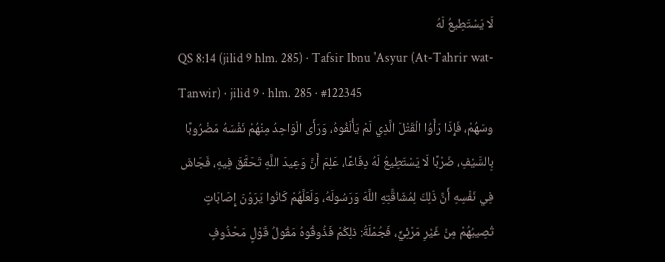لَا يَسْتَطِيعُ لَهُ
QS 8:14 (jilid 9 hlm. 285) · Tafsir Ibnu 'Asyur (At-Tahrir wat-Tanwir) · jilid 9 · hlm. 285 · #122345
وسَهُمْ، فَإِذَا رَأَوُا الْقَتْلَ الَّذِي لَمْ يَأْلَفُوهُ، وَرَأَى الْوَاحِدُ مِنْهُمْ نَفْسَهُ مَضْرُوبًا بِالسَّيْفِ، ضَرْبًا لَا يَسْتَطِيعُ لَهُ دِفَاعًا، عَلِمَ أَنَّ وَعِيدَ اللَّهِ تَحَقَّقَ فِيهِ، فَجَاشَ فِي نَفْسِهِ أَنَّ ذَلِكَ لِمُشَاقَّتِهِ اللَّهَ وَرَسُولَهُ، وَلَعَلَّهُمْ كَانُوا يَرَوْنَ إِصَابَاتٍ تُصِيبُهُمْ مِنْ غَيْرِ مَرْئِيٍّ، فَجُمْلَةُ: ذلِكُمْ فَذُوقُوهُ مَقُولُ قَوْلٍ مَحْذُوفٍ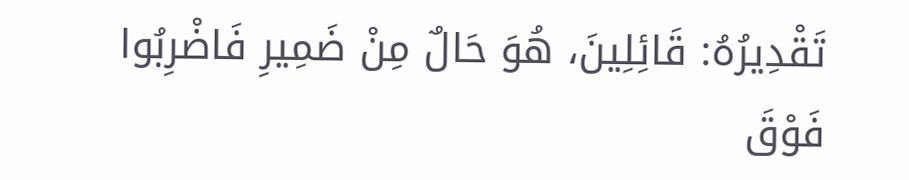تَقْدِيرُهُ: قَائِلِينَ، هُوَ حَالٌ مِنْ ضَمِيرِ فَاضْرِبُوا فَوْقَ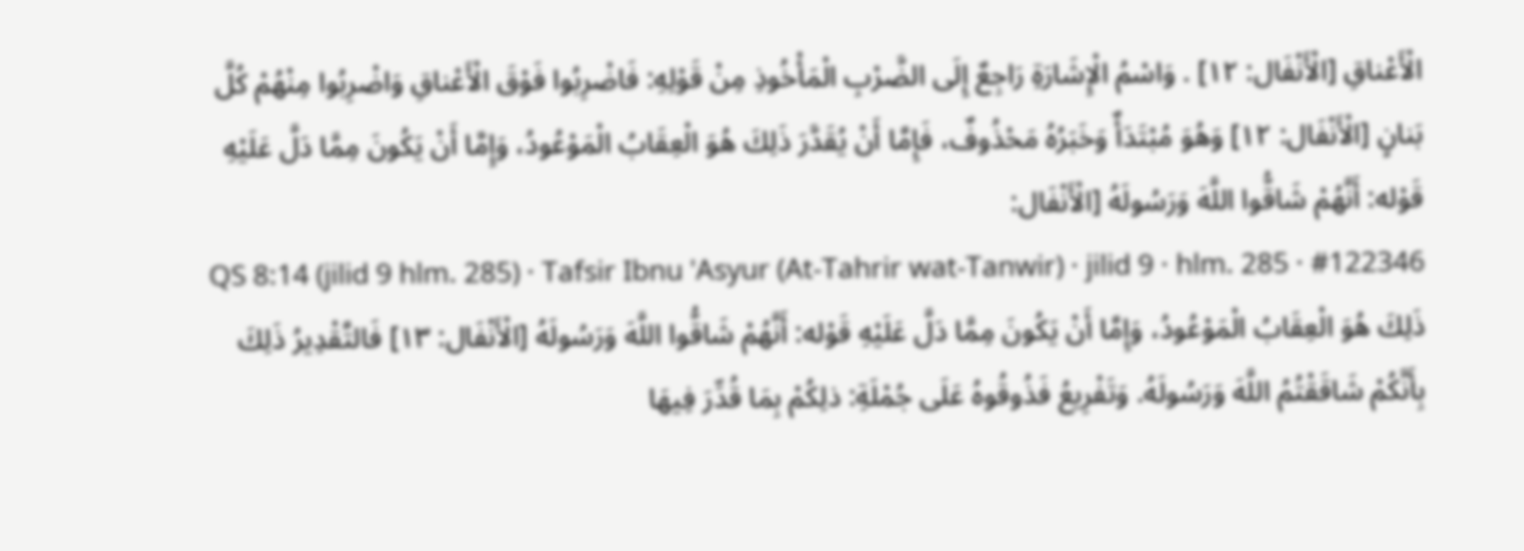الْأَعْناقِ [الْأَنْفَال: ١٢] . وَاسْمُ الْإِشَارَةِ رَاجِعٌ إِلَى الضَّرْبِ الْمَأْخُوذِ مِنْ قَوْلِهِ: فَاضْرِبُوا فَوْقَ الْأَعْناقِ وَاضْرِبُوا مِنْهُمْ كُلَّ بَنانٍ [الْأَنْفَال: ١٢] وَهُوَ مُبْتَدَأٌ وَخَبَرُهُ مَحْذُوفٌ، فَإِمَّا أَنْ يُقَدَّرَ ذَلِكَ هُوَ الْعِقَابُ الْمَوْعُودُ، وَإِمَّا أَنْ يَكُونَ مِمَّا دَلَّ عَلَيْهِ قَوْله: أَنَّهُمْ شَاقُّوا اللَّهَ وَرَسُولَهُ [الْأَنْفَال:
QS 8:14 (jilid 9 hlm. 285) · Tafsir Ibnu 'Asyur (At-Tahrir wat-Tanwir) · jilid 9 · hlm. 285 · #122346
ذَلِكَ هُوَ الْعِقَابُ الْمَوْعُودُ، وَإِمَّا أَنْ يَكُونَ مِمَّا دَلَّ عَلَيْهِ قَوْله: أَنَّهُمْ شَاقُّوا اللَّهَ وَرَسُولَهُ [الْأَنْفَال: ١٣] فَالتَّقْدِيرُ ذَلِكَ بِأَنَّكُمْ شَاقَقْتُمُ اللَّهَ وَرَسُولَهُ. وَتَفْرِيعُ فَذُوقُوهُ عَلَى جُمْلَةِ: ذلِكُمْ بِمَا قُدِّرَ فِيهَا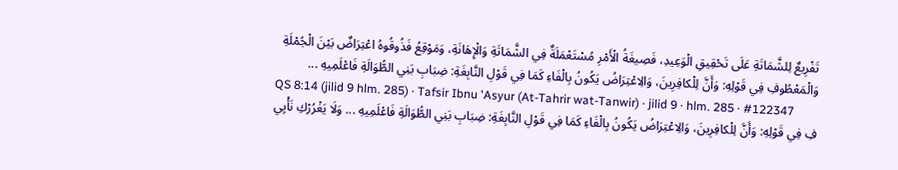تَفْرِيعٌ لِلشَّمَاتَةِ عَلَى تَحْقِيقِ الْوَعِيدِ، فَصِيغَةُ الْأَمْرِ مُسْتَعْمَلَةٌ فِي الشَّمَاتَةِ وَالْإِهَانَةِ، وَمَوْقِعُ فَذُوقُوهُ اعْتِرَاضٌ بَيْنَ الْجُمْلَةِ وَالْمَعْطُوفِ فِي قَوْلِهِ: وَأَنَّ لِلْكافِرِينَ، وَالِاعْتِرَاضُ يَكُونُ بِالْفَاءِ كَمَا فِي قَوْلِ النَّابِغَةِ: ضِبَابِ بَنِي الطُّوَالَةِ فَاعْلَمِيهِ ...
QS 8:14 (jilid 9 hlm. 285) · Tafsir Ibnu 'Asyur (At-Tahrir wat-Tanwir) · jilid 9 · hlm. 285 · #122347
فِ فِي قَوْلِهِ: وَأَنَّ لِلْكافِرِينَ، وَالِاعْتِرَاضُ يَكُونُ بِالْفَاءِ كَمَا فِي قَوْلِ النَّابِغَةِ: ضِبَابِ بَنِي الطُّوَالَةِ فَاعْلَمِيهِ ... وَلَا يَغْرُرْكِ نَأْيِي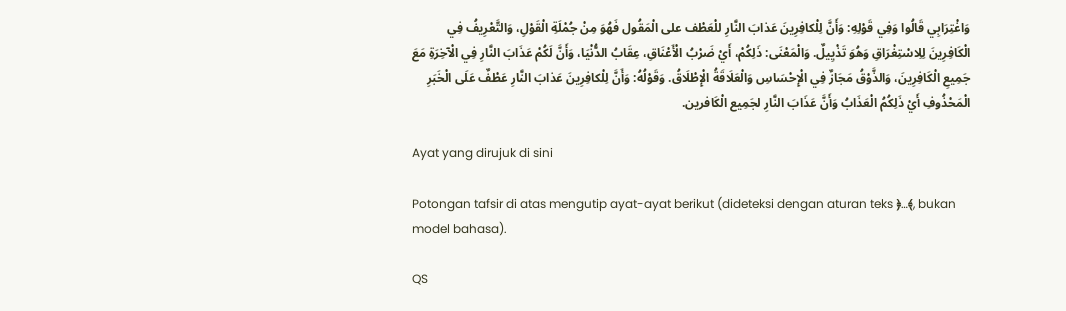وَاغْتِرَابِي قَالُوا وَفِي قَوْلِهِ: وَأَنَّ لِلْكافِرِينَ عَذابَ النَّارِ للْعَطْف على الْمَقُول فَهُوَ مِنْ جُمْلَةِ الْقَوْلِ، وَالتَّعْرِيفُ فِي الْكَافِرِينَ لِلِاسْتِغْرَاقِ وَهُوَ تَذْيِيلٌ. وَالْمَعْنَى: ذَلِكُمْ، أَيْ ضَرْبُ الْأَعْنَاقِ، عِقَابُ الدُّنْيَا، وَأَنَّ لَكُمْ عَذَابَ النَّارِ فِي الْآخِرَةِ مَعَ جَمِيعِ الْكَافِرِينَ، وَالذَّوْقُ مَجَازٌ فِي الْإِحْسَاسِ وَالْعَلَاقَةُ الْإِطْلَاقُ. وَقَوْلُهُ: وَأَنَّ لِلْكافِرِينَ عَذابَ النَّارِ عَطْفٌ عَلَى الْخَبَرِ الْمَحْذُوفِ أَيْ ذَلِكُمُ الْعَذَابُ وَأَنَّ عَذَابَ النَّارِ لجَمِيع الْكَافرين.

Ayat yang dirujuk di sini

Potongan tafsir di atas mengutip ayat-ayat berikut (dideteksi dengan aturan teks ﴿…﴾, bukan model bahasa).

QS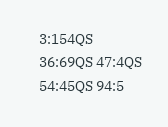3:154QS 36:69QS 47:4QS 54:45QS 94:5